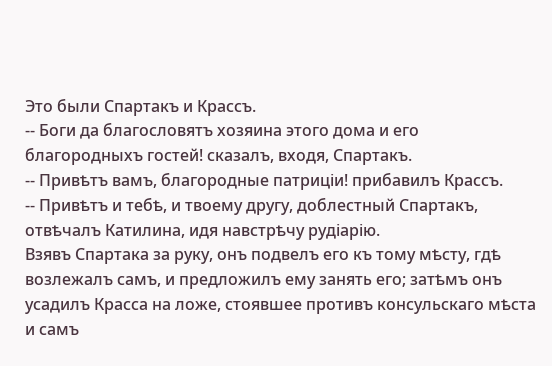Это были Спартакъ и Крассъ.
-- Боги да благословятъ хозяина этого дома и его благородныхъ гостей! сказалъ, входя, Спартакъ.
-- Привѣтъ вамъ, благородные патриціи! прибавилъ Крассъ.
-- Привѣтъ и тебѣ, и твоему другу, доблестный Спартакъ, отвѣчалъ Катилина, идя навстрѣчу рудіарію.
Взявъ Спартака за руку, онъ подвелъ его къ тому мѣсту, гдѣ возлежалъ самъ, и предложилъ ему занять его; затѣмъ онъ усадилъ Красса на ложе, стоявшее противъ консульскаго мѣста и самъ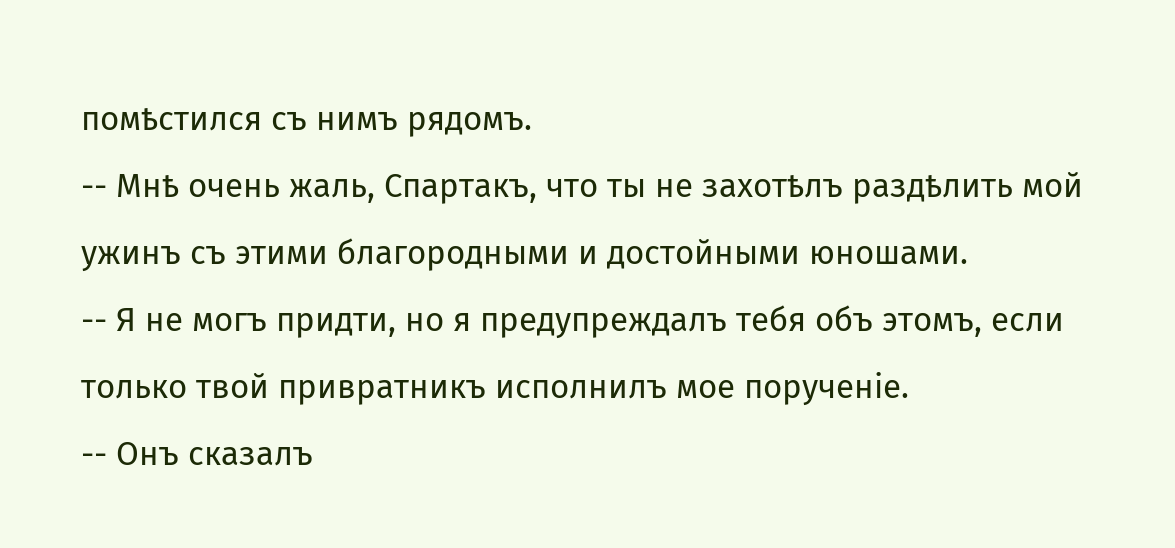помѣстился съ нимъ рядомъ.
-- Мнѣ очень жаль, Спартакъ, что ты не захотѣлъ раздѣлить мой ужинъ съ этими благородными и достойными юношами.
-- Я не могъ придти, но я предупреждалъ тебя объ этомъ, если только твой привратникъ исполнилъ мое порученіе.
-- Онъ сказалъ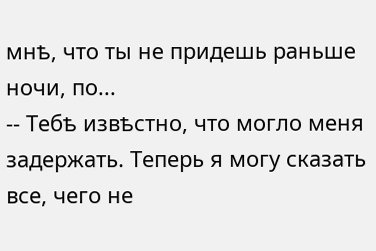мнѣ, что ты не придешь раньше ночи, по...
-- Тебѣ извѣстно, что могло меня задержать. Теперь я могу сказать все, чего не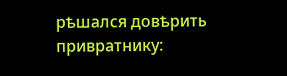рѣшался довѣрить привратнику: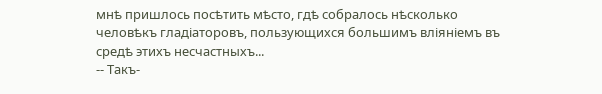мнѣ пришлось посѣтить мѣсто, гдѣ собралось нѣсколько человѣкъ гладіаторовъ, пользующихся большимъ вліяніемъ въ средѣ этихъ несчастныхъ...
-- Такъ-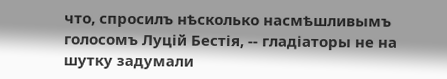что, спросилъ нѣсколько насмѣшливымъ голосомъ Луцій Бестія, -- гладіаторы не на шутку задумали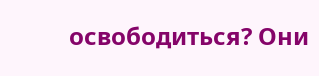освободиться? Они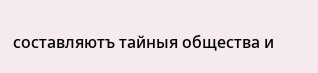составляютъ тайныя общества и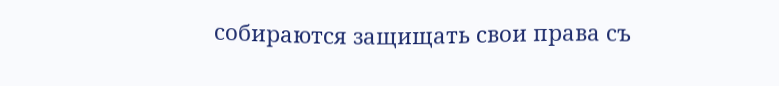собираются защищать свои права съ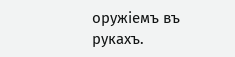оружіемъ въ рукахъ.